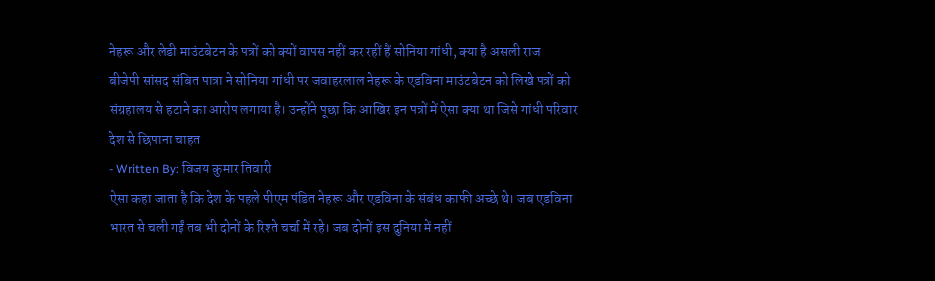नेहरू और लेडी माउंटबेटन के पत्रों को क्यों वापस नहीं कर रहीं हैं सोनिया गांधी, क्या है असली राज
बीजेपी सांसद संबित पात्रा ने सोनिया गांधी पर जवाहरलाल नेहरू के एडविना माउंटबेटन को लिखे पत्रों को संग्रहालय से हटाने का आरोप लगाया है। उन्होंने पूछा कि आखिर इन पत्रों में ऐसा क्या था जिसे गांधी परिवार देश से छिपाना चाहत
- Written By: विजय कुमार तिवारी
ऐसा कहा जाता है कि देश के पहले पीएम पंडित नेहरू और एडविना के संबंध काफी अच्छे थे। जब एडविना भारत से चली गईं तब भी दोनों के रिश्ते चर्चा में रहे। जब दोनों इस दुनिया में नहीं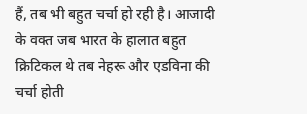हैं, तब भी बहुत चर्चा हो रही है। आजादी के वक्त जब भारत के हालात बहुत क्रिटिकल थे तब नेहरू और एडविना की चर्चा होती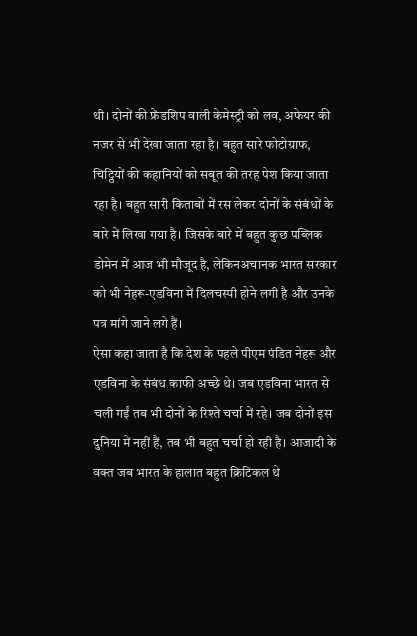थी। दोनों की फ्रेंडशिप वाली केमेस्ट्री को लव, अफेयर की नजर से भी देखा जाता रहा है। बहुत सारे फोटोग्राफ, चिट्ठियों की कहानियों को सबूत की तरह पेश किया जाता रहा है। बहुत सारी किताबों में रस लेकर दोनों के संबंधों के बारे में लिखा गया है। जिसके बारे में बहुत कुछ पब्लिक डोमेन में आज भी मौजूद है, लेकिनअचानक भारत सरकार को भी नेहरू-एडविना में दिलचस्पी होने लगी है और उनके पत्र मांगे जाने लगे हैं।
ऐसा कहा जाता है कि देश के पहले पीएम पंडित नेहरू और एडविना के संबंध काफी अच्छे थे। जब एडविना भारत से चली गईं तब भी दोनों के रिश्ते चर्चा में रहे। जब दोनों इस दुनिया में नहीं हैं, तब भी बहुत चर्चा हो रही है। आजादी के वक्त जब भारत के हालात बहुत क्रिटिकल थे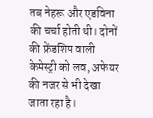तब नेहरू और एडविना की चर्चा होती थी। दोनों की फ्रेंडशिप वाली केमेस्ट्री को लव, अफेयर की नजर से भी देखा जाता रहा है।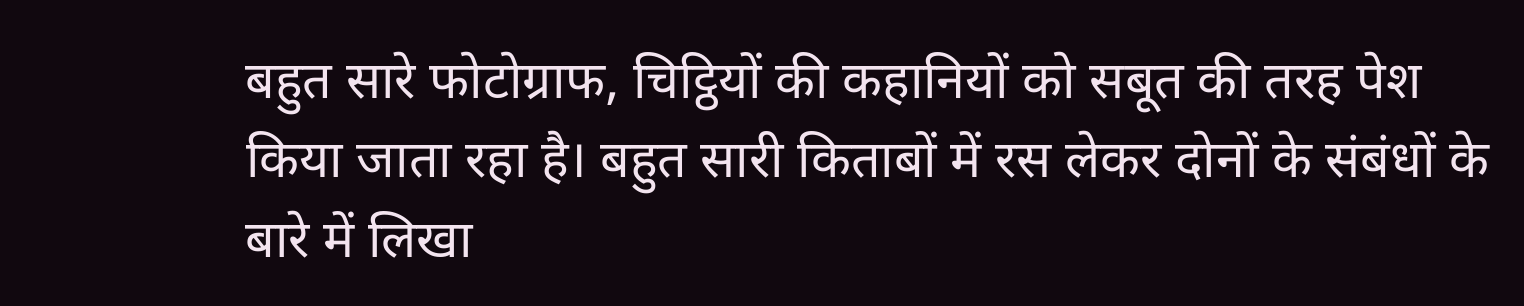बहुत सारे फोटोग्राफ, चिट्ठियों की कहानियों को सबूत की तरह पेश किया जाता रहा है। बहुत सारी किताबों में रस लेकर दोनों के संबंधों के बारे में लिखा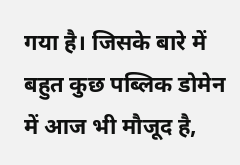गया है। जिसके बारे में बहुत कुछ पब्लिक डोमेन में आज भी मौजूद है,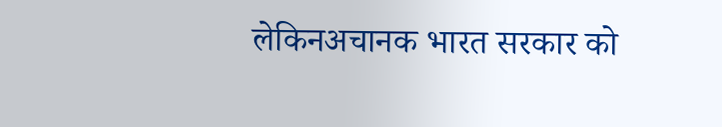लेकिनअचानक भारत सरकार को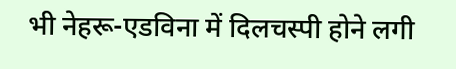भी नेहरू-एडविना में दिलचस्पी होने लगी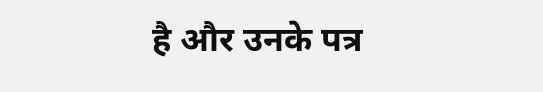है और उनके पत्र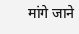मांगे जाने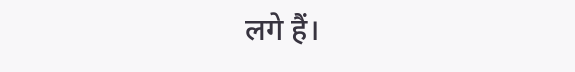लगे हैं।